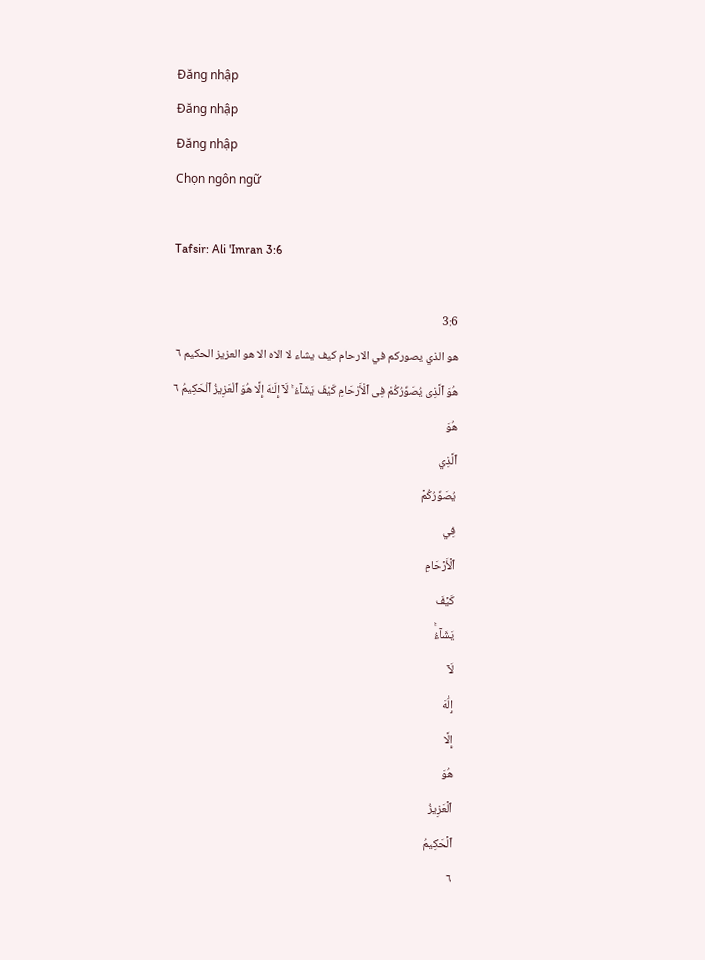Đăng nhập
Đăng nhập
Đăng nhập
Chọn ngôn ngữ

Tafsir: Ali 'Imran 3:6

3:6
هو الذي يصوركم في الارحام كيف يشاء لا الاه الا هو العزيز الحكيم ٦
هُوَ ٱلَّذِى يُصَوِّرُكُمْ فِى ٱلْأَرْحَامِ كَيْفَ يَشَآءُ ۚ لَآ إِلَـٰهَ إِلَّا هُوَ ٱلْعَزِيزُ ٱلْحَكِيمُ ٦
هُوَ
ٱلَّذِي
يُصَوِّرُكُمۡ
فِي
ٱلۡأَرۡحَامِ
كَيۡفَ
يَشَآءُۚ
لَآ
إِلَٰهَ
إِلَّا
هُوَ
ٱلۡعَزِيزُ
ٱلۡحَكِيمُ
٦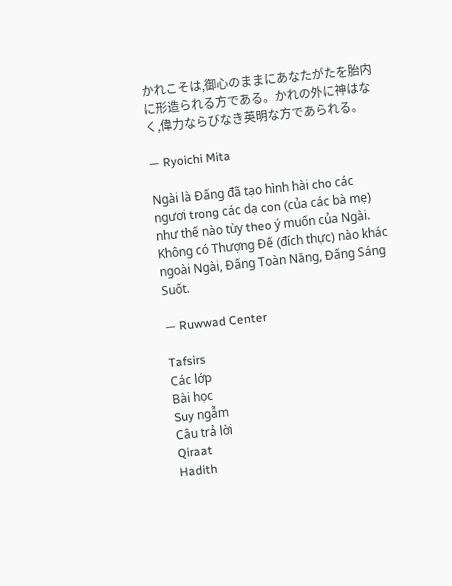かれこそは,御心のままにあなたがたを胎内に形造られる方である。かれの外に神はなく,偉力ならびなき英明な方であられる。

— Ryoichi Mita

Ngài là Đấng đã tạo hình hài cho các ngươi trong các dạ con (của các bà mẹ) như thế nào tùy theo ý muốn của Ngài. Không có Thượng Đế (đích thực) nào khác ngoài Ngài, Đấng Toàn Năng, Đấng Sáng Suốt.

— Ruwwad Center

Tafsirs
Các lớp
Bài học
Suy ngẫm
Câu trả lời
Qiraat
Hadith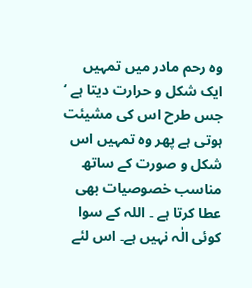وہ رحم مادر میں تمہیں ایک شکل و حرارت دیتا ہے ‘ جس طرح اس کی مشیئت ہوتی ہے پھر وہ تمہیں اس شکل و صورت کے ساتھ مناسب خصوصیات بھی عطا کرتا ہے ۔ اللہ کے سوا کوئی الٰہ نہیں ہے۔ اس لئے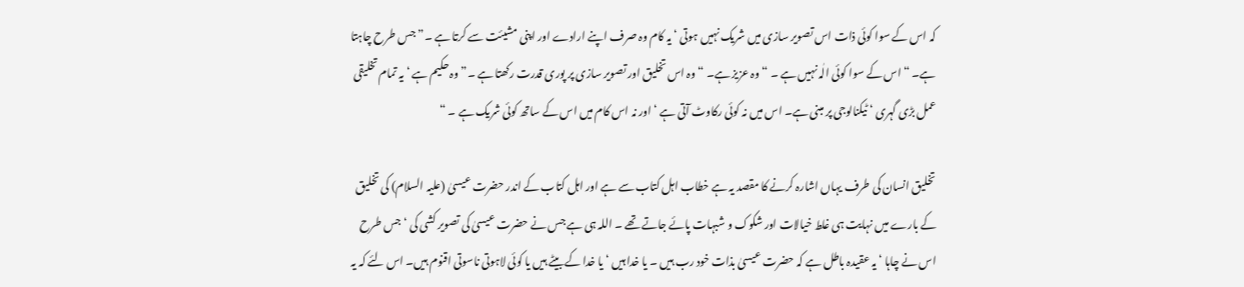کہ اس کے سوا کوئی ذات اس تصویر سازی میں شریک نہیں ہوتی ‘ یہ کام وہ صرف اپنے ارادے اور اپنی مشیئت سے کرتا ہے ۔” جس طرح چاہتا ہے۔ “ اس کے سوا کوئی الٰہ نہیں ہے ۔ “ وہ عزیز ہے۔ “ وہ اس تخلیق اور تصویر سازی پر پوری قدرت رکھتا ہے ۔” وہ حکیم ہے ‘ یہ تمام تخلیقی عمل بڑی گہری ‘ ٹیکنالوجی پر مبنی ہے۔ اس میں نہ کوئی رکاوٹ آتی ہے ‘ اور نہ اس کام میں اس کے ساتھ کوئی شریک ہے ۔ “

تخلیق انسان کی طرف یہاں اشارہ کرنے کا مقصد یہ ہے خطاب اہل کتاب سے ہے اور اہل کتاب کے اندر حضرت عیسیٰ (علیہ السلام) کی تخلیق کے بارے میں نہایت ہی غلط خیالات اور شکوک و شبہات پائے جاتے تھے ۔ اللہ ہی ہے جس نے حضرت عیسیٰ کی تصویر کشی کی ‘ جس طرح اس نے چاہا ‘ یہ عقیدہ باطل ہے کہ حضرت عیسیٰ بذات خود رب ہیں ۔ یا خدا ہیں ‘ یا خدا کے بیٹے ہیں یا کوئی لاہوتی ناسوتی اقنوم ہیں۔ اس لئے کہ یہ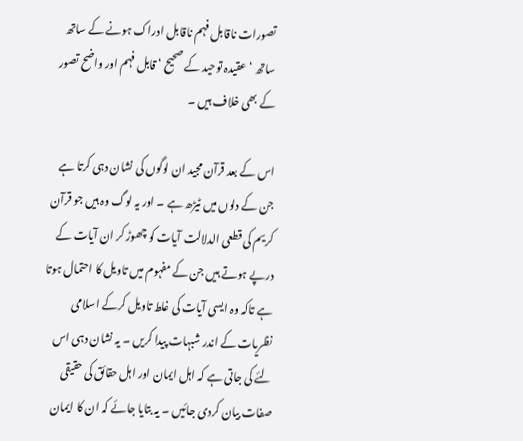تصورات ناقابل فہم ناقابل ادراک ہونے کے ساتھ ساتھ ‘ عقیدہ توحید کے صحیح ‘ قابل فہم اور واضح تصور کے بھی خلاف ہیں ۔

اس کے بعد قرآن مجید ان لوگوں کی نشان دہی کرتا ہے جن کے دلوں میں ٹیڑھ ہے ۔ اور یہ لوگ وہ ہیں جو قرآن کریم کی قطعی الدلالت آیات کو چھوڑ کر ان آیات کے درپے ہوتے ہیں جن کے مفہوم میں تاویل کا احتمال ہوتا ہے تاکہ وہ ایسی آیات کی غلط تاویل کرکے اسلامی نظریات کے اندر شبہات پیدا کریں ۔ یہ نشان دہی اس لئے کی جاتی ہے کہ اہل ایمان اور اہل حقائق کی حقیقی صفات بیان کردی جائیں ۔ یہ بتایا جائے کہ ان کا ایمان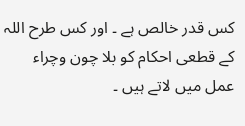کس قدر خالص ہے ۔ اور کس طرح اللہ کے قطعی احکام کو بلا چون وچراء عمل میں لاتے ہیں ۔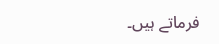فرماتے ہیں۔